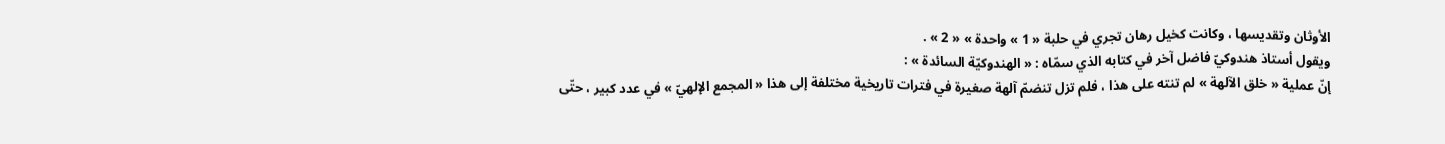الأوثان وتقديسها ، وكانت كخيل رهان تجري في حلبة « 1 » واحدة » « 2 » .
ويقول أستاذ هندوكيّ فاضل آخر في كتابه الذي سمّاه : « الهندوكيّة السائدة » :
إنّ عملية « خلق الآلهة » لم تنته على هذا ، فلم تزل تنضمّ آلهة صغيرة في فترات تاريخية مختلفة إلى هذا « المجمع الإلهيّ » في عدد كبير ، حتّى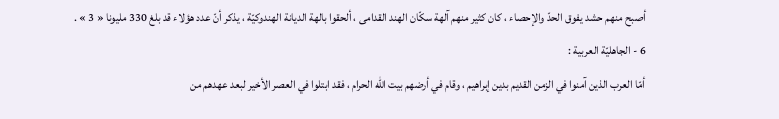أصبح منهم حشد يفوق الحدّ والإحصاء ، كان كثير منهم آلهة سكّان الهند القدامى ، ألحقوا بالهة الديانة الهندوكيّة ، يذكر أنّ عدد هؤلاء قد بلغ 330 مليونا « 3 » .
6 - الجاهليّة العربية :
أمّا العرب الذين آمنوا في الزمن القديم بدين إبراهيم ، وقام في أرضهم بيت اللّه الحرام ، فقد ابتلوا في العصر الأخير لبعد عهدهم من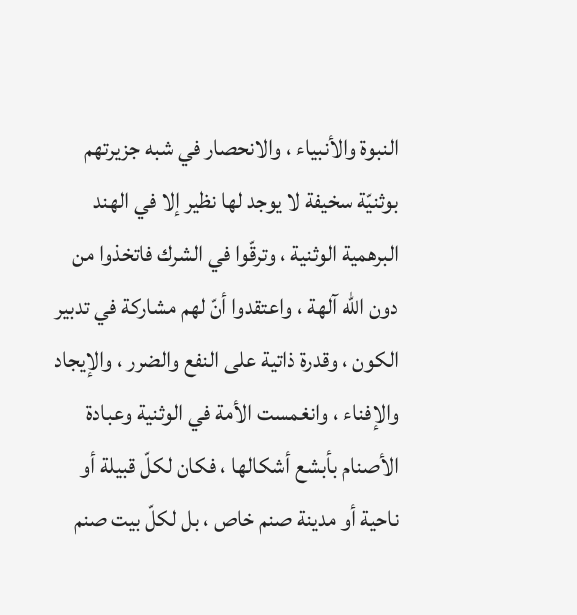النبوة والأنبياء ، والانحصار في شبه جزيرتهم بوثنيّة سخيفة لا يوجد لها نظير إلا في الهند البرهمية الوثنية ، وترقّوا في الشرك فاتخذوا من دون اللّه آلهة ، واعتقدوا أنّ لهم مشاركة في تدبير الكون ، وقدرة ذاتية على النفع والضرر ، والإيجاد والإفناء ، وانغمست الأمة في الوثنية وعبادة الأصنام بأبشع أشكالها ، فكان لكلّ قبيلة أو ناحية أو مدينة صنم خاص ، بل لكلّ بيت صنم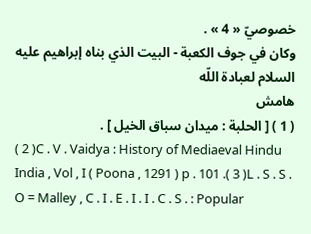خصوصيّ « 4 » .
وكان في جوف الكعبة - البيت الذي بناه إبراهيم عليه السلام لعبادة اللّه
هامش
( 1 ) [ الحلبة : ميدان سباق الخيل ] .
( 2 )C . V . Vaidya : History of Mediaeval Hindu India , Vol , I ( Poona , 1291 ) p . 101 .( 3 )L . S . S . O = Malley , C . I . E . I . I . C . S . : Popular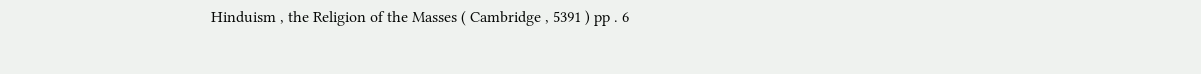Hinduism , the Religion of the Masses ( Cambridge , 5391 ) pp . 6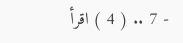- 7 .. ( 4 ) اقرأ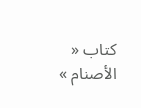كتاب « الأصنام »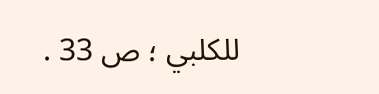للكلبي ؛ ص 33 .